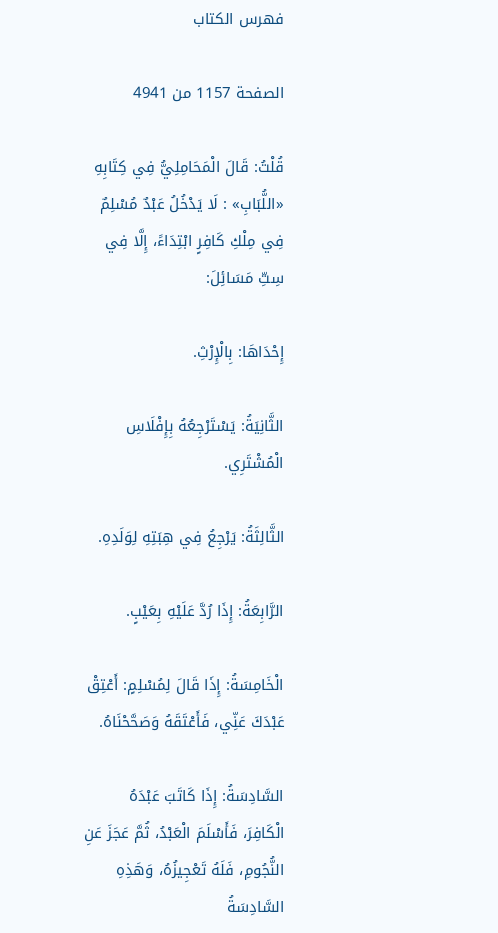فهرس الكتاب

الصفحة 1157 من 4941

قُلْتُ: قَالَ الْمَحَامِلِيُّ فِي كِتَابِهِ «اللُّبَابِ» : لَا يَدْخُلُ عَبْدٌ مُسْلِمٌ فِي مِلْكِ كَافِرٍ ابْتِدَاءً، إِلَّا فِي سِتِّ مَسَائِلَ:

إِحْدَاهَا: بِالْإِرْثِ.

الثَّانِيَةُ: يَسْتَرْجِعُهُ بِإِفْلَاسِ الْمُشْتَرِي.

الثَّالِثَةُ: يَرْجِعُ فِي هِبَتِهِ لِوَلَدِهِ.

الرَّابِعَةُ: إِذَا رُدَّ عَلَيْهِ بِعَيْبٍ.

الْخَامِسَةُ: إِذَا قَالَ لِمُسْلِمٍ: أَعْتِقْ عَبْدَكَ عَنِّي، فَأَعْتَقَهُ وَصَحَّحْنَاهُ.

السَّادِسَةُ: إِذَا كَاتَبَ عَبْدَهُ الْكَافِرَ، فَأَسْلَمَ الْعَبْدُ، ثُمَّ عَجَزَ عَنِ النُّجُومِ، فَلَهُ تَعْجِيزُهُ، وَهَذِهِ السَّادِسَةُ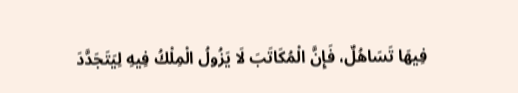فِيهَا تَسَاهُلٌ، فَإِنَّ الْمُكَاتَبَ لَا يَزُولُ الْمِلْكُ فِيهِ لِيَتَجَدَّدَ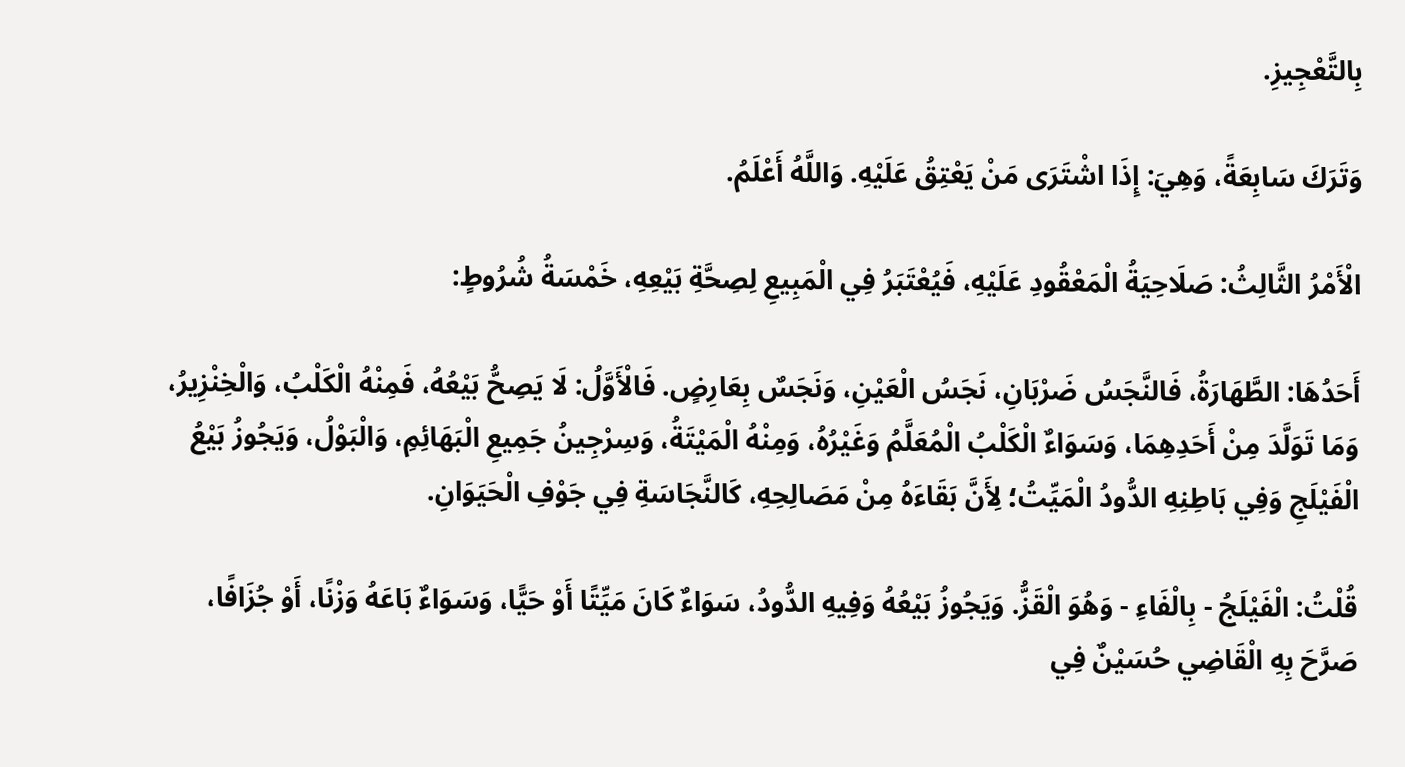بِالتَّعْجِيزِ.

وَتَرَكَ سَابِعَةً، وَهِيَ: إِذَا اشْتَرَى مَنْ يَعْتِقُ عَلَيْهِ. وَاللَّهُ أَعْلَمُ.

الْأَمْرُ الثَّالِثُ: صَلَاحِيَةُ الْمَعْقُودِ عَلَيْهِ، فَيُعْتَبَرُ فِي الْمَبِيعِ لِصِحَّةِ بَيْعِهِ، خَمْسَةُ شُرُوطٍ:

أَحَدُهَا: الطَّهَارَةُ، فَالنَّجَسُ ضَرْبَانِ، نَجَسُ الْعَيْنِ، وَنَجَسٌ بِعَارِضٍ. فَالْأَوَّلُ: لَا يَصِحُّ بَيْعُهُ، فَمِنْهُ الْكَلْبُ، وَالْخِنْزِيرُ، وَمَا تَوَلَّدَ مِنْ أَحَدِهِمَا، وَسَوَاءٌ الْكَلْبُ الْمُعَلَّمُ وَغَيْرُهُ، وَمِنْهُ الْمَيْتَةُ، وَسِرْجِينُ جَمِيعِ الْبَهَائِمِ، وَالْبَوْلُ، وَيَجُوزُ بَيْعُ الْفَيْلَجِ وَفِي بَاطِنِهِ الدُّودُ الْمَيِّتُ؛ لِأَنَّ بَقَاءَهُ مِنْ مَصَالِحِهِ، كَالنَّجَاسَةِ فِي جَوْفِ الْحَيَوَانِ.

قُلْتُ: الْفَيْلَجُ - بِالْفَاءِ - وَهُوَ الْقَزُّ. وَيَجُوزُ بَيْعُهُ وَفِيهِ الدُّودُ، سَوَاءٌ كَانَ مَيِّتًا أَوْ حَيًّا، وَسَوَاءٌ بَاعَهُ وَزْنًا، أَوْ جُزَافًا، صَرَّحَ بِهِ الْقَاضِي حُسَيْنٌ فِي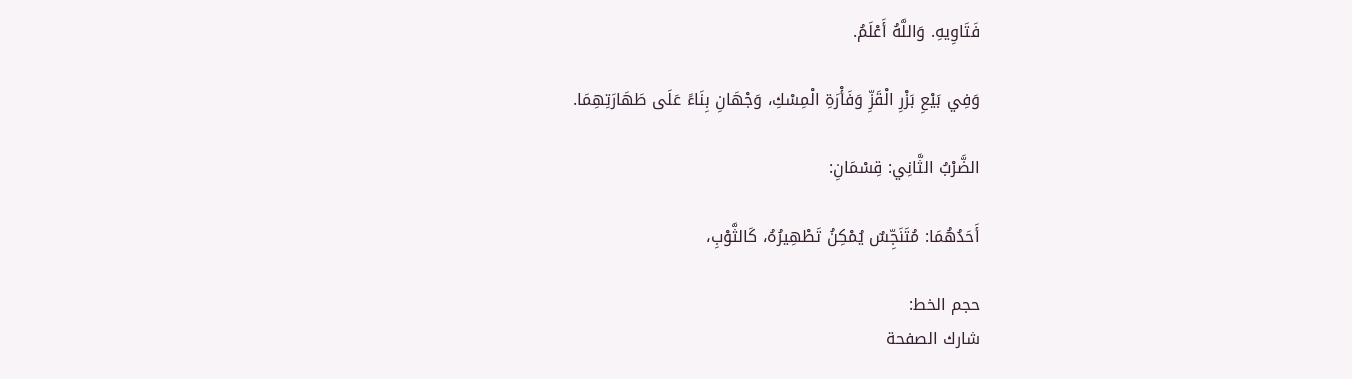فَتَاوِيهِ. وَاللَّهُ أَعْلَمُ.

وَفِي بَيْعِ بَزْرِ الْقَزِّ وَفَأْرَةِ الْمِسْكِ، وَجْهَانِ بِنَاءً عَلَى طَهَارَتِهِمَا.

الضَّرْبُ الثَّانِي: قِسْمَانِ:

أَحَدُهُمَا: مُتَنَجِّسٌ يُمْكِنُ تَطْهِيرُهُ، كَالثَّوْبِ،

حجم الخط:
شارك الصفحة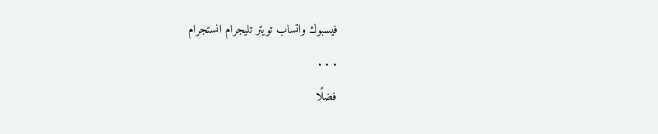فيسبوك واتساب تويتر تليجرام انستجرام
. . .
فضلًا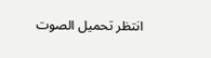انتظر تحميل الصوت